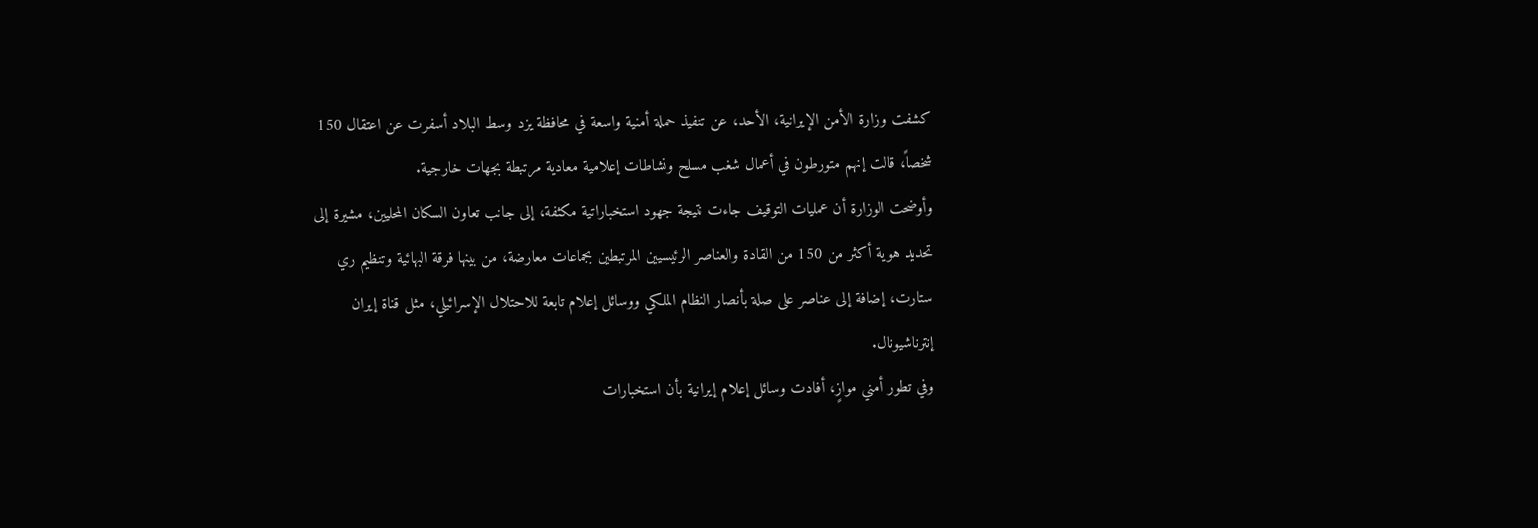كشفت وزارة الأمن الإيرانية، الأحد، عن تنفيذ حملة أمنية واسعة في محافظة يزد وسط البلاد أسفرت عن اعتقال 150 شخصاً، قالت إنهم متورطون في أعمال شغب مسلح ونشاطات إعلامية معادية مرتبطة بجهات خارجية.
وأوضحت الوزارة أن عمليات التوقيف جاءت نتيجة جهود استخباراتية مكثفة، إلى جانب تعاون السكان المحليين، مشيرة إلى تحديد هوية أكثر من 150 من القادة والعناصر الرئيسيين المرتبطين بجماعات معارضة، من بينها فرقة البهائية وتنظيم ري ستارت، إضافة إلى عناصر على صلة بأنصار النظام الملكي ووسائل إعلام تابعة للاحتلال الإسرائيلي، مثل قناة إيران إنترناشيونال.
وفي تطور أمني موازٍ، أفادت وسائل إعلام إيرانية بأن استخبارات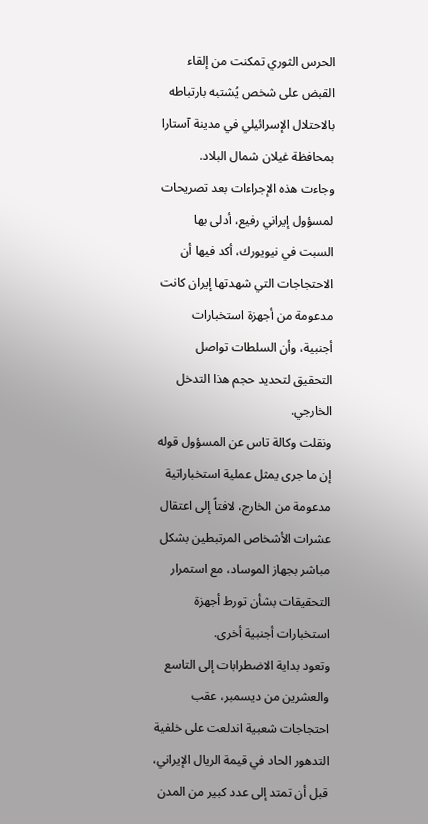الحرس الثوري تمكنت من إلقاء القبض على شخص يُشتبه بارتباطه بالاحتلال الإسرائيلي في مدينة آستارا بمحافظة غيلان شمال البلاد.
وجاءت هذه الإجراءات بعد تصريحات لمسؤول إيراني رفيع، أدلى بها السبت في نيويورك، أكد فيها أن الاحتجاجات التي شهدتها إيران كانت مدعومة من أجهزة استخبارات أجنبية، وأن السلطات تواصل التحقيق لتحديد حجم هذا التدخل الخارجي.
ونقلت وكالة تاس عن المسؤول قوله إن ما جرى يمثل عملية استخباراتية مدعومة من الخارج، لافتاً إلى اعتقال عشرات الأشخاص المرتبطين بشكل مباشر بجهاز الموساد، مع استمرار التحقيقات بشأن تورط أجهزة استخبارات أجنبية أخرى.
وتعود بداية الاضطرابات إلى التاسع والعشرين من ديسمبر، عقب احتجاجات شعبية اندلعت على خلفية التدهور الحاد في قيمة الريال الإيراني، قبل أن تمتد إلى عدد كبير من المدن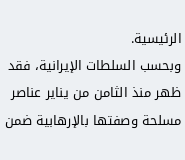الرئيسية.
وبحسب السلطات الإيرانية، فقد ظهر منذ الثامن من يناير عناصر مسلحة وصفتها بالإرهابية ضمن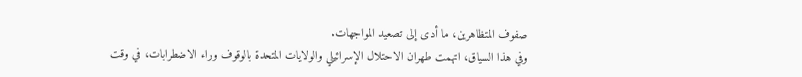صفوف المتظاهرين، ما أدى إلى تصعيد المواجهات.
وفي هذا السياق، اتهمت طهران الاحتلال الإسرائيلي والولايات المتحدة بالوقوف وراء الاضطرابات، في وقت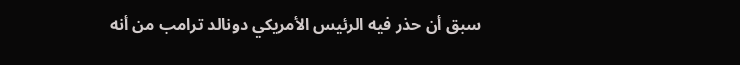سبق أن حذر فيه الرئيس الأمريكي دونالد ترامب من أنه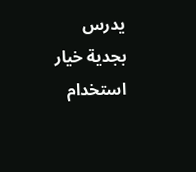يدرس بجدية خيار استخدام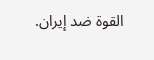القوة ضد إيران.